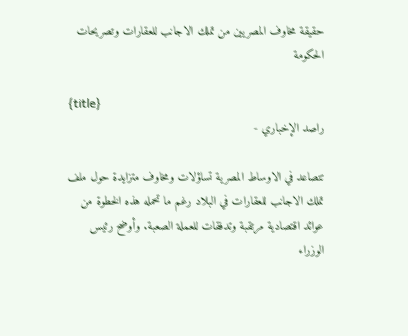حقيقة مخاوف المصريين من تملك الاجانب للعقارات وتصريحات الحكومة

{title}
راصد الإخباري -

تتصاعد في الاوساط المصرية تساؤلات ومخاوف متزايدة حول ملف تملك الاجانب للعقارات في البلاد رغم ما تحمله هذه الخطوة من عوائد اقتصادية مرتقبة وتدفقات للعملة الصعبة. وأوضح رئيس الوزراء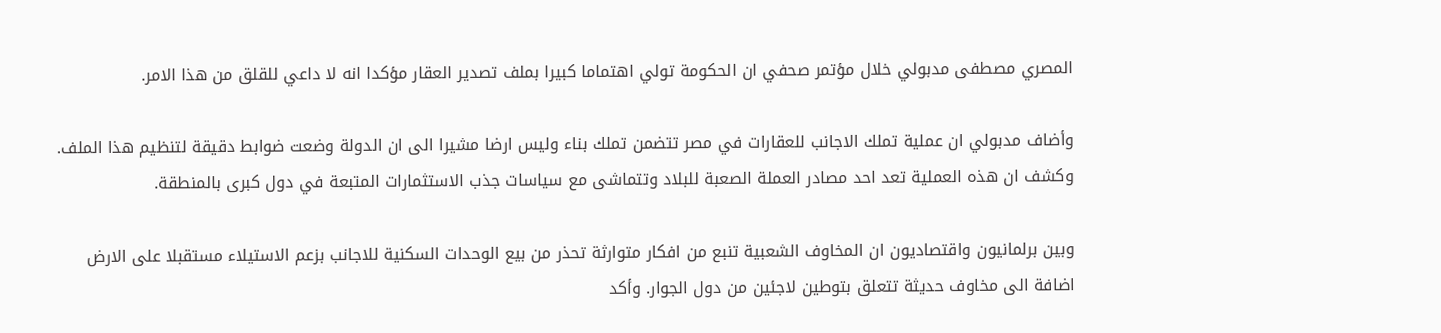المصري مصطفى مدبولي خلال مؤتمر صحفي ان الحكومة تولي اهتماما كبيرا بملف تصدير العقار مؤكدا انه لا داعي للقلق من هذا الامر.

وأضاف مدبولي ان عملية تملك الاجانب للعقارات في مصر تتضمن تملك بناء وليس ارضا مشيرا الى ان الدولة وضعت ضوابط دقيقة لتنظيم هذا الملف. وكشف ان هذه العملية تعد احد مصادر العملة الصعبة للبلاد وتتماشى مع سياسات جذب الاستثمارات المتبعة في دول كبرى بالمنطقة.

وبين برلمانيون واقتصاديون ان المخاوف الشعبية تنبع من افكار متوارثة تحذر من بيع الوحدات السكنية للاجانب بزعم الاستيلاء مستقبلا على الارض اضافة الى مخاوف حديثة تتعلق بتوطين لاجئين من دول الجوار. وأكد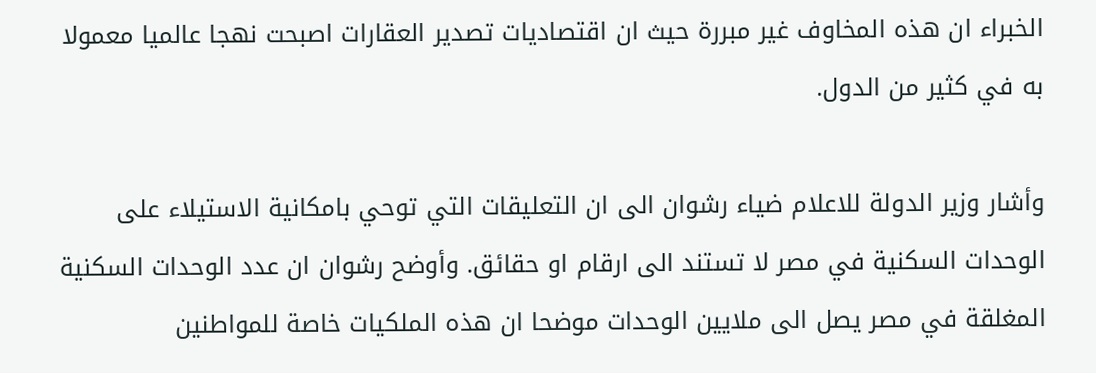الخبراء ان هذه المخاوف غير مبررة حيث ان اقتصاديات تصدير العقارات اصبحت نهجا عالميا معمولا به في كثير من الدول.

وأشار وزير الدولة للاعلام ضياء رشوان الى ان التعليقات التي توحي بامكانية الاستيلاء على الوحدات السكنية في مصر لا تستند الى ارقام او حقائق. وأوضح رشوان ان عدد الوحدات السكنية المغلقة في مصر يصل الى ملايين الوحدات موضحا ان هذه الملكيات خاصة للمواطنين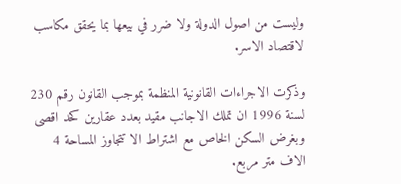وليست من اصول الدولة ولا ضرر في بيعها بما يحقق مكاسب لاقتصاد الاسر.

وذكرت الاجراءات القانونية المنظمة بموجب القانون رقم 230 لسنة 1996 ان تملك الاجانب مقيد بعدد عقارين كحد اقصى وبغرض السكن الخاص مع اشتراط الا تتجاوز المساحة 4 الاف متر مربع.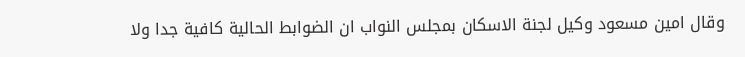وقال امين مسعود وكيل لجنة الاسكان بمجلس النواب ان الضوابط الحالية كافية جدا ولا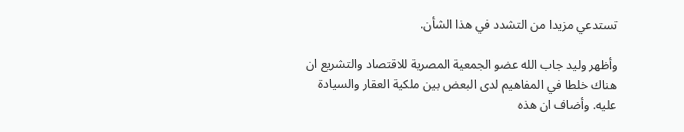تستدعي مزيدا من التشدد في هذا الشأن.

وأظهر وليد جاب الله عضو الجمعية المصرية للاقتصاد والتشريع ان هناك خلطا في المفاهيم لدى البعض بين ملكية العقار والسيادة عليه. وأضاف ان هذه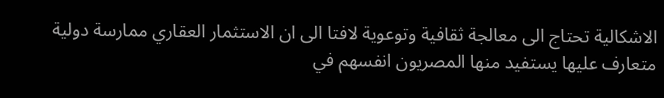الاشكالية تحتاج الى معالجة ثقافية وتوعوية لافتا الى ان الاستثمار العقاري ممارسة دولية متعارف عليها يستفيد منها المصريون انفسهم في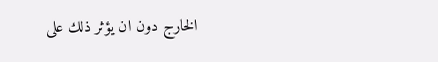الخارج دون ان يؤثر ذلك على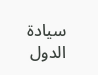سيادة الدول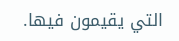التي يقيمون فيها.